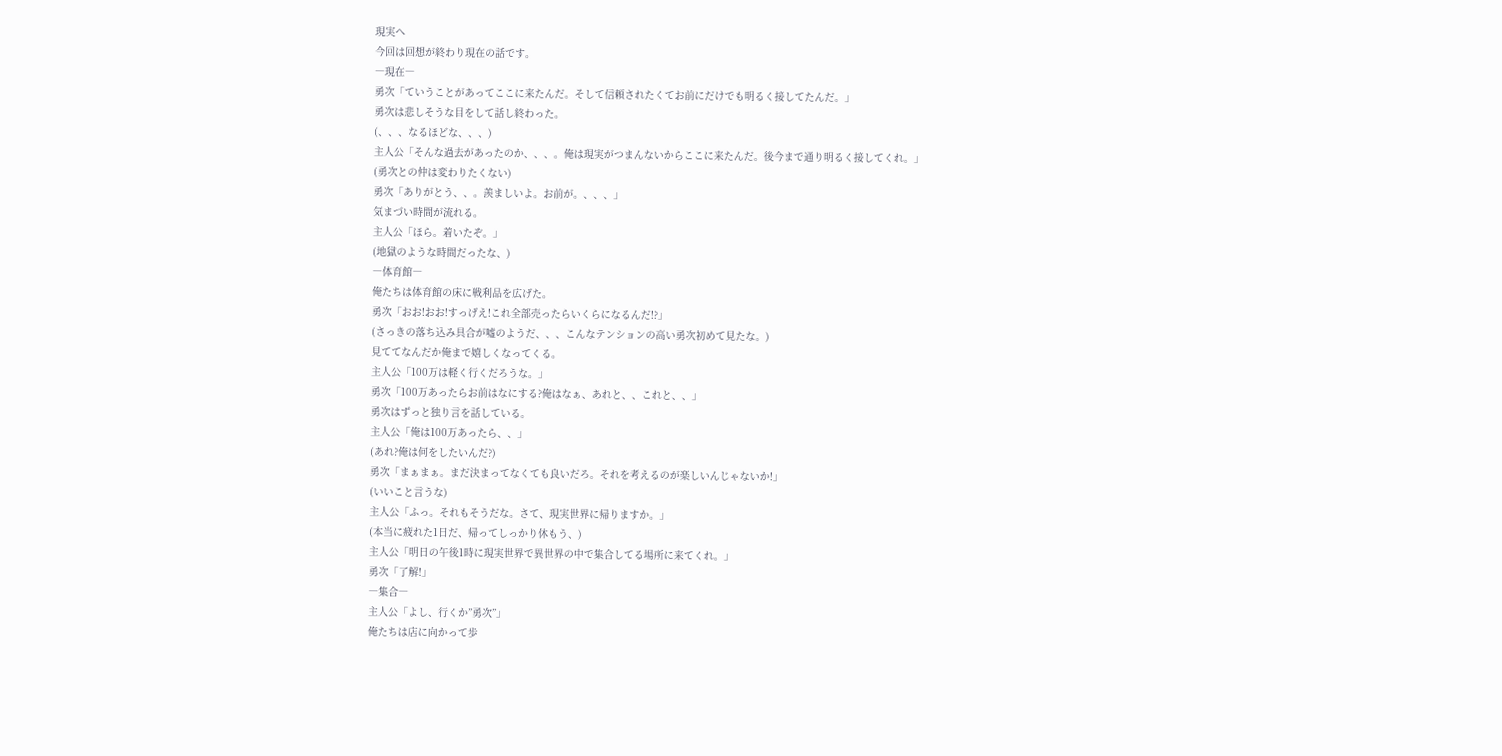現実へ
今回は回想が終わり現在の話です。
―現在―
勇次「ていうことがあってここに来たんだ。そして信頼されたくてお前にだけでも明るく接してたんだ。」
勇次は悲しそうな目をして話し終わった。
(、、、なるほどな、、、)
主人公「そんな過去があったのか、、、。俺は現実がつまんないからここに来たんだ。後今まで通り明るく接してくれ。」
(勇次との仲は変わりたくない)
勇次「ありがとう、、。羨ましいよ。お前が。、、、」
気まづい時間が流れる。
主人公「ほら。着いたぞ。」
(地獄のような時間だったな、)
―体育館―
俺たちは体育館の床に戦利品を広げた。
勇次「おお!おお!すっげえ!これ全部売ったらいくらになるんだ!?」
(さっきの落ち込み具合が嘘のようだ、、、こんなテンションの高い勇次初めて見たな。)
見ててなんだか俺まで嬉しくなってくる。
主人公「100万は軽く行くだろうな。」
勇次「100万あったらお前はなにする?俺はなぁ、あれと、、これと、、」
勇次はずっと独り言を話している。
主人公「俺は100万あったら、、」
(あれ?俺は何をしたいんだ?)
勇次「まぁまぁ。まだ決まってなくても良いだろ。それを考えるのが楽しいんじゃないか!」
(いいこと言うな)
主人公「ふっ。それもそうだな。さて、現実世界に帰りますか。」
(本当に疲れた1日だ、帰ってしっかり休もう、)
主人公「明日の午後1時に現実世界で異世界の中で集合してる場所に来てくれ。」
勇次「了解!」
―集合―
主人公「よし、行くか”勇次”」
俺たちは店に向かって歩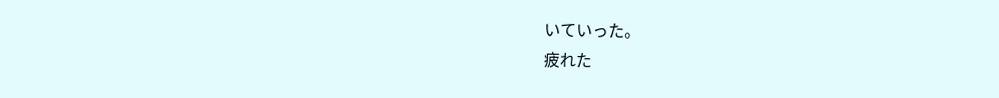いていった。
疲れた